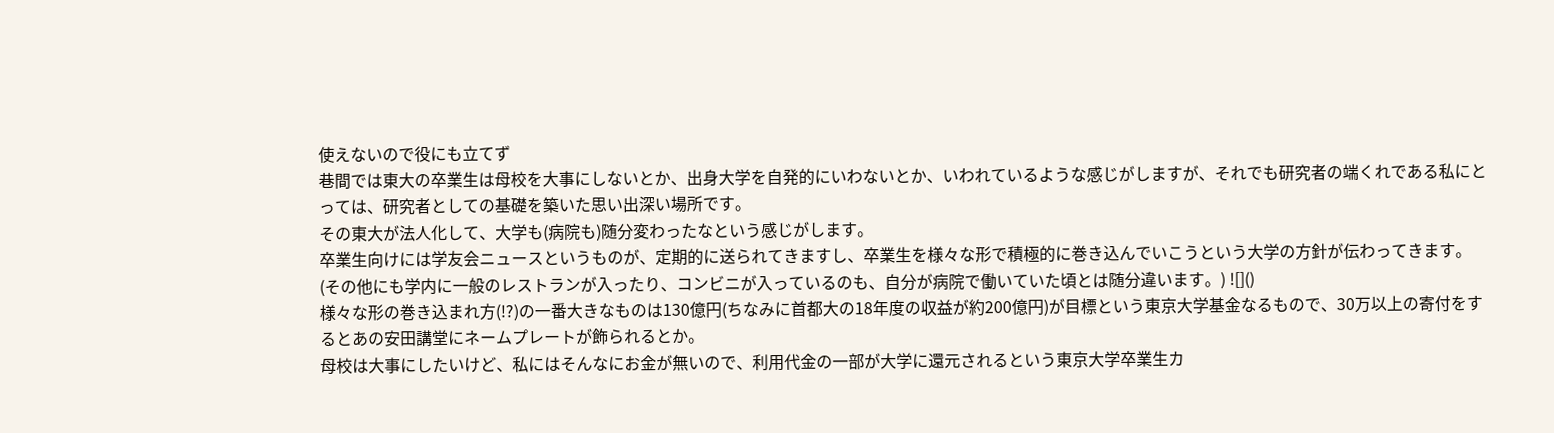使えないので役にも立てず
巷間では東大の卒業生は母校を大事にしないとか、出身大学を自発的にいわないとか、いわれているような感じがしますが、それでも研究者の端くれである私にとっては、研究者としての基礎を築いた思い出深い場所です。
その東大が法人化して、大学も(病院も)随分変わったなという感じがします。
卒業生向けには学友会ニュースというものが、定期的に送られてきますし、卒業生を様々な形で積極的に巻き込んでいこうという大学の方針が伝わってきます。
(その他にも学内に一般のレストランが入ったり、コンビニが入っているのも、自分が病院で働いていた頃とは随分違います。) ![]()
様々な形の巻き込まれ方(!?)の一番大きなものは130億円(ちなみに首都大の18年度の収益が約200億円)が目標という東京大学基金なるもので、30万以上の寄付をするとあの安田講堂にネームプレートが飾られるとか。
母校は大事にしたいけど、私にはそんなにお金が無いので、利用代金の一部が大学に還元されるという東京大学卒業生カ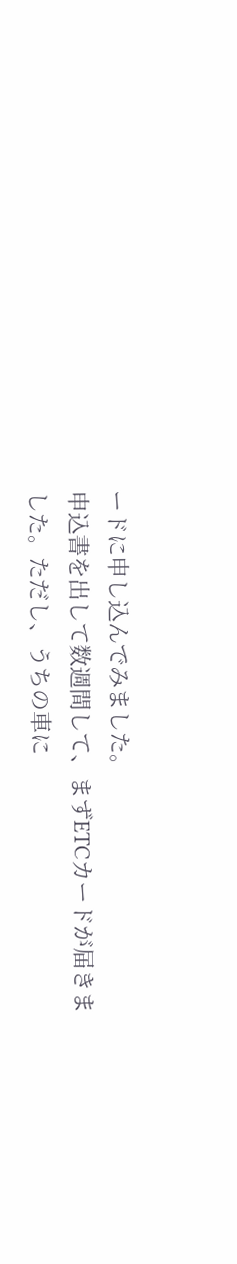ードに申し込んでみました。
申込書を出して数週間して、まずETCカードが届きました。ただし、うちの車に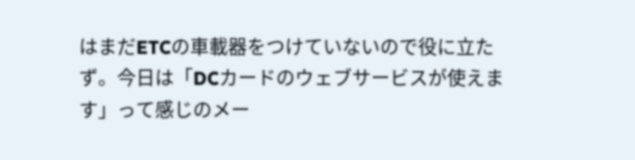はまだETCの車載器をつけていないので役に立たず。今日は「DCカードのウェブサービスが使えます」って感じのメー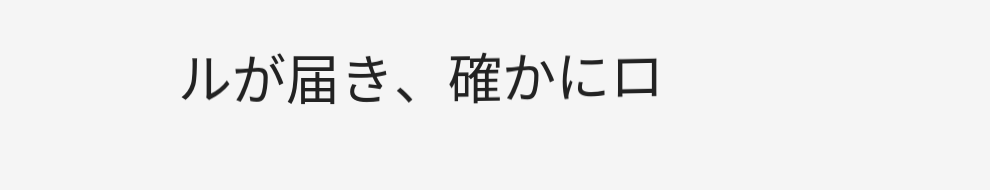ルが届き、確かにロ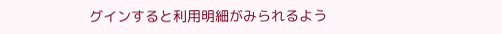グインすると利用明細がみられるよう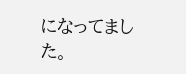になってました。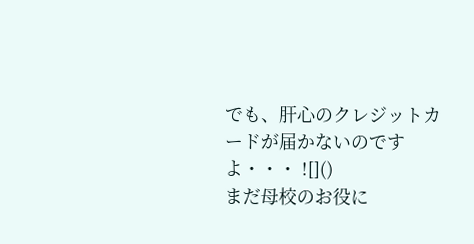でも、肝心のクレジットカードが届かないのですよ・・・ ![]()
まだ母校のお役に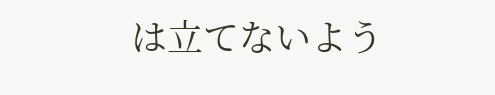は立てないよう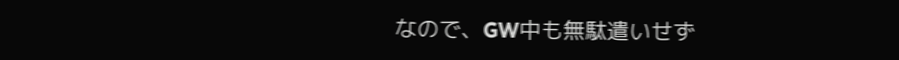なので、GW中も無駄遣いせず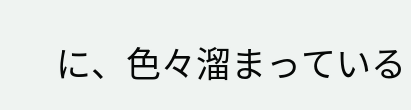に、色々溜まっている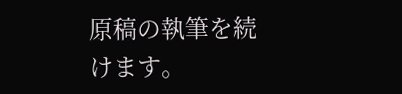原稿の執筆を続けます。